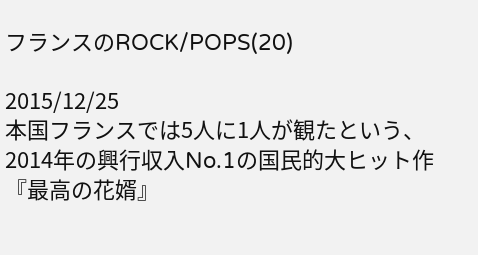フランスのROCK/POPS(20)

2015/12/25
本国フランスでは5人に1人が観たという、2014年の興行収入No.1の国民的大ヒット作『最高の花婿』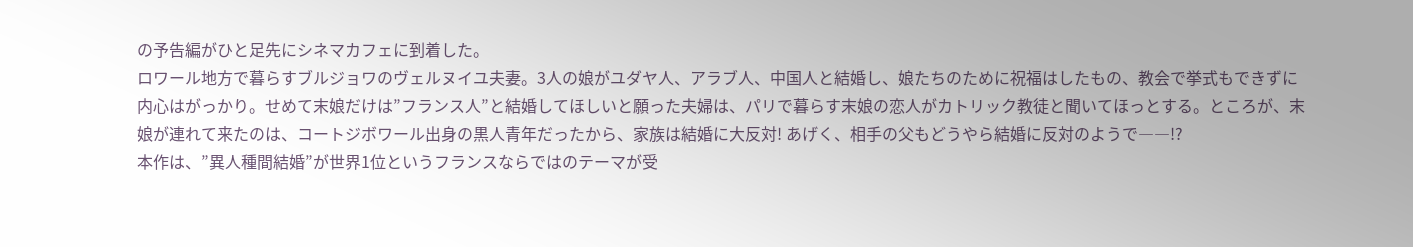の予告編がひと足先にシネマカフェに到着した。
ロワール地方で暮らすブルジョワのヴェルヌイユ夫妻。3人の娘がユダヤ人、アラブ人、中国人と結婚し、娘たちのために祝福はしたもの、教会で挙式もできずに内心はがっかり。せめて末娘だけは”フランス人”と結婚してほしいと願った夫婦は、パリで暮らす末娘の恋人がカトリック教徒と聞いてほっとする。ところが、末娘が連れて来たのは、コートジボワール出身の黒人青年だったから、家族は結婚に大反対! あげく、相手の父もどうやら結婚に反対のようで――!?
本作は、”異人種間結婚”が世界1位というフランスならではのテーマが受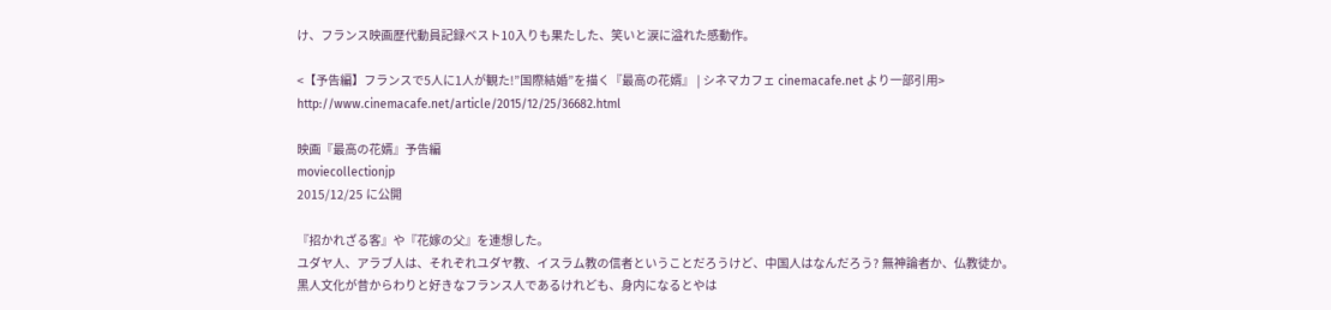け、フランス映画歴代動員記録ベスト10入りも果たした、笑いと涙に溢れた感動作。

<【予告編】フランスで5人に1人が観た!”国際結婚”を描く『最高の花婿』 | シネマカフェ cinemacafe.net より一部引用>
http://www.cinemacafe.net/article/2015/12/25/36682.html

映画『最高の花婿』予告編
moviecollectionjp
2015/12/25 に公開

『招かれざる客』や『花嫁の父』を連想した。
ユダヤ人、アラブ人は、それぞれユダヤ教、イスラム教の信者ということだろうけど、中国人はなんだろう? 無神論者か、仏教徒か。
黒人文化が昔からわりと好きなフランス人であるけれども、身内になるとやは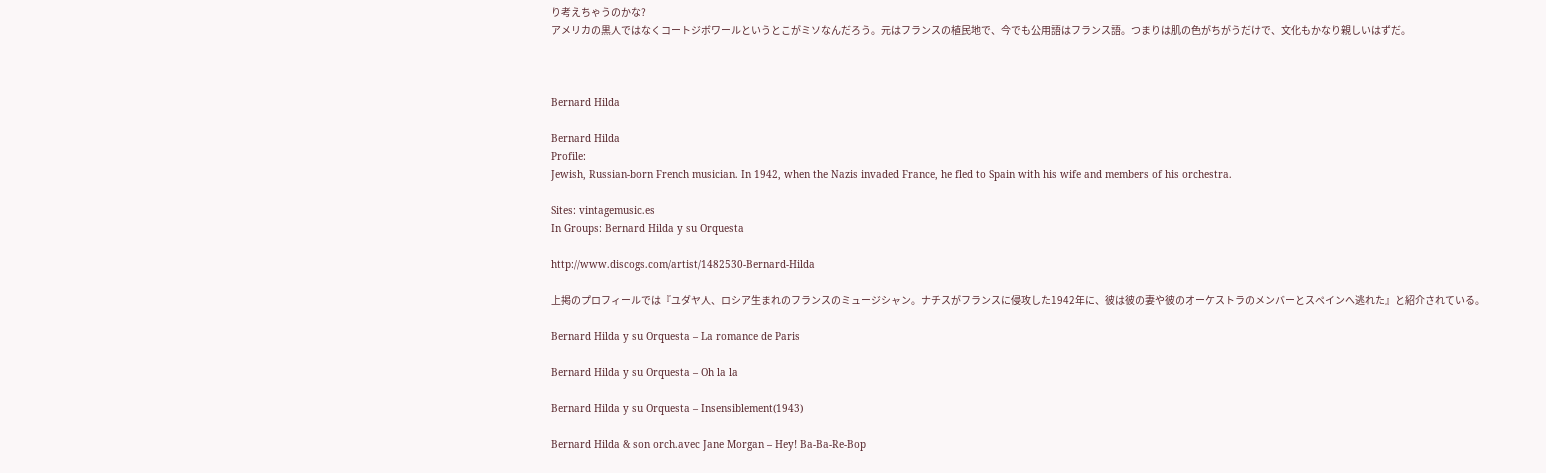り考えちゃうのかな?
アメリカの黒人ではなくコートジボワールというとこがミソなんだろう。元はフランスの植民地で、今でも公用語はフランス語。つまりは肌の色がちがうだけで、文化もかなり親しいはずだ。



Bernard Hilda

Bernard Hilda
Profile:
Jewish, Russian-born French musician. In 1942, when the Nazis invaded France, he fled to Spain with his wife and members of his orchestra.

Sites: vintagemusic.es
In Groups: Bernard Hilda y su Orquesta

http://www.discogs.com/artist/1482530-Bernard-Hilda

上掲のプロフィールでは『ユダヤ人、ロシア生まれのフランスのミュージシャン。ナチスがフランスに侵攻した1942年に、彼は彼の妻や彼のオーケストラのメンバーとスペインへ逃れた』と紹介されている。

Bernard Hilda y su Orquesta – La romance de Paris

Bernard Hilda y su Orquesta – Oh la la

Bernard Hilda y su Orquesta – Insensiblement(1943)

Bernard Hilda & son orch.avec Jane Morgan – Hey! Ba-Ba-Re-Bop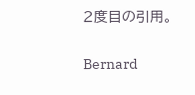2度目の引用。

Bernard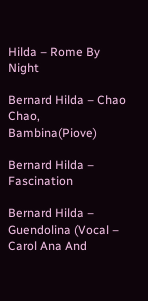Hilda – Rome By Night

Bernard Hilda – Chao Chao, Bambina(Piove)

Bernard Hilda – Fascination

Bernard Hilda – Guendolina (Vocal – Carol Ana And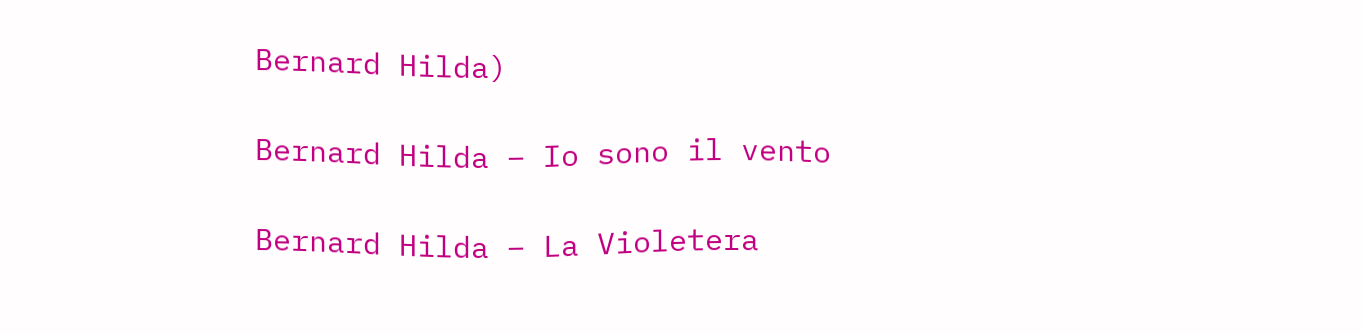Bernard Hilda)

Bernard Hilda – Io sono il vento

Bernard Hilda – La Violetera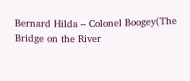Bernard Hilda – Colonel Boogey(The Bridge on the River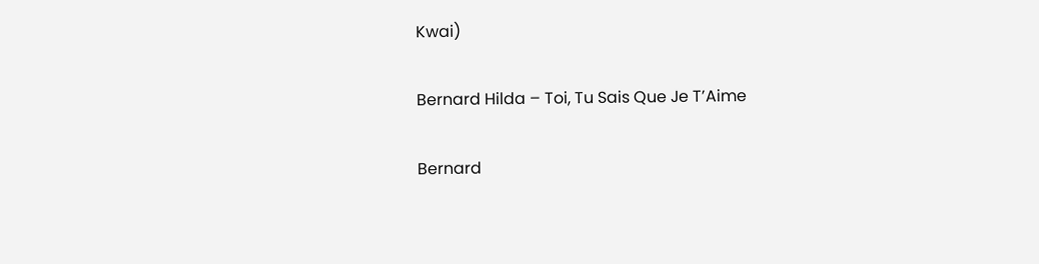Kwai)

Bernard Hilda – Toi, Tu Sais Que Je T’Aime

Bernard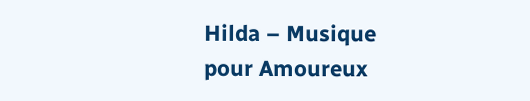Hilda – Musique pour Amoureux